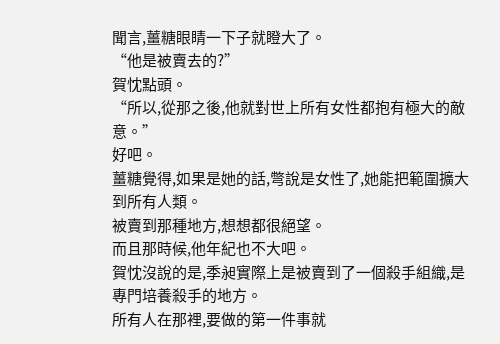聞言,薑糖眼睛一下子就瞪大了。
“他是被賣去的?”
賀忱點頭。
“所以,從那之後,他就對世上所有女性都抱有極大的敵意。”
好吧。
薑糖覺得,如果是她的話,彆說是女性了,她能把範圍擴大到所有人類。
被賣到那種地方,想想都很絕望。
而且那時候,他年紀也不大吧。
賀忱沒說的是,季昶實際上是被賣到了一個殺手組織,是專門培養殺手的地方。
所有人在那裡,要做的第一件事就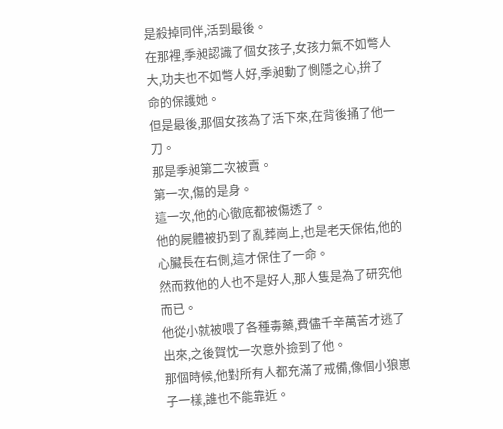是殺掉同伴,活到最後。
在那裡,季昶認識了個女孩子,女孩力氣不如彆人大,功夫也不如彆人好,季昶動了惻隱之心,拚了命的保護她。
但是最後,那個女孩為了活下來,在背後捅了他一刀。
那是季昶第二次被賣。
第一次,傷的是身。
這一次,他的心徹底都被傷透了。
他的屍體被扔到了亂葬崗上,也是老天保佑,他的心臟長在右側,這才保住了一命。
然而救他的人也不是好人,那人隻是為了研究他而已。
他從小就被喂了各種毒藥,費儘千辛萬苦才逃了出來,之後賀忱一次意外撿到了他。
那個時候,他對所有人都充滿了戒備,像個小狼崽子一樣,誰也不能靠近。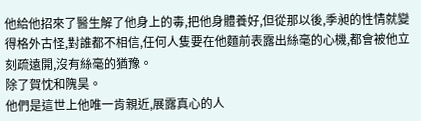他給他招來了醫生解了他身上的毒,把他身體養好,但從那以後,季昶的性情就變得格外古怪,對誰都不相信,任何人隻要在他麵前表露出絲毫的心機,都會被他立刻疏遠開,沒有絲毫的猶豫。
除了賀忱和隗昊。
他們是這世上他唯一肯親近,展露真心的人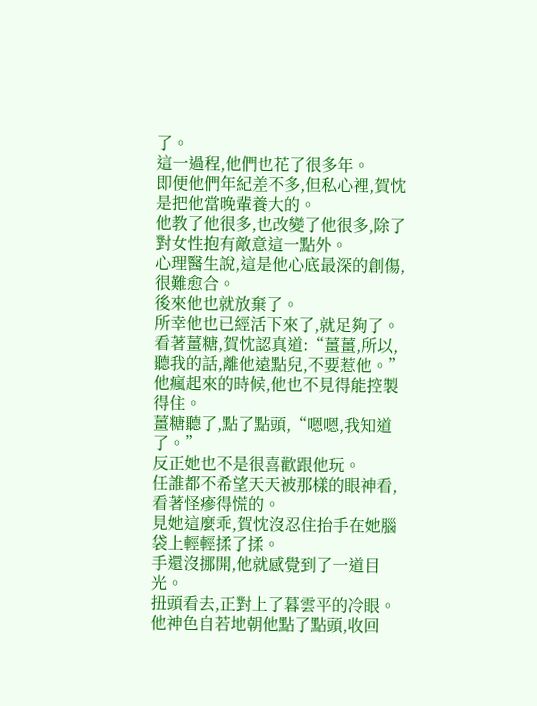了。
這一過程,他們也花了很多年。
即便他們年紀差不多,但私心裡,賀忱是把他當晚輩養大的。
他教了他很多,也改變了他很多,除了對女性抱有敵意這一點外。
心理醫生說,這是他心底最深的創傷,很難愈合。
後來他也就放棄了。
所幸他也已經活下來了,就足夠了。
看著薑糖,賀忱認真道:“薑薑,所以,聽我的話,離他遠點兒,不要惹他。”
他瘋起來的時候,他也不見得能控製得住。
薑糖聽了,點了點頭,“嗯嗯,我知道了。”
反正她也不是很喜歡跟他玩。
任誰都不希望天天被那樣的眼神看,看著怪瘮得慌的。
見她這麼乖,賀忱沒忍住抬手在她腦袋上輕輕揉了揉。
手還沒挪開,他就感覺到了一道目光。
扭頭看去,正對上了暮雲平的冷眼。
他神色自若地朝他點了點頭,收回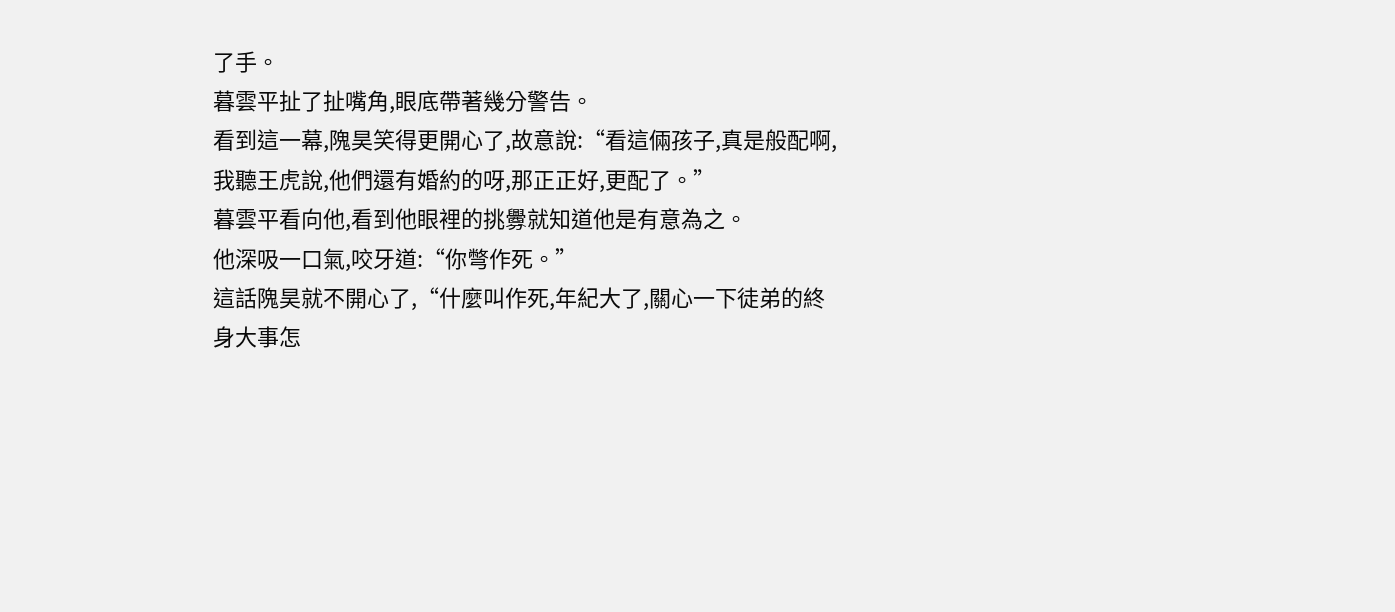了手。
暮雲平扯了扯嘴角,眼底帶著幾分警告。
看到這一幕,隗昊笑得更開心了,故意說:“看這倆孩子,真是般配啊,我聽王虎說,他們還有婚約的呀,那正正好,更配了。”
暮雲平看向他,看到他眼裡的挑釁就知道他是有意為之。
他深吸一口氣,咬牙道:“你彆作死。”
這話隗昊就不開心了,“什麼叫作死,年紀大了,關心一下徒弟的終身大事怎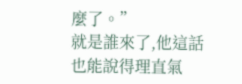麼了。”
就是誰來了,他這話也能說得理直氣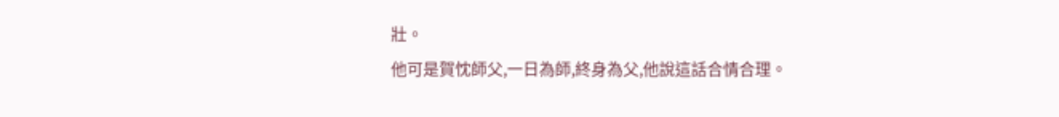壯。
他可是賀忱師父,一日為師,終身為父,他說這話合情合理。